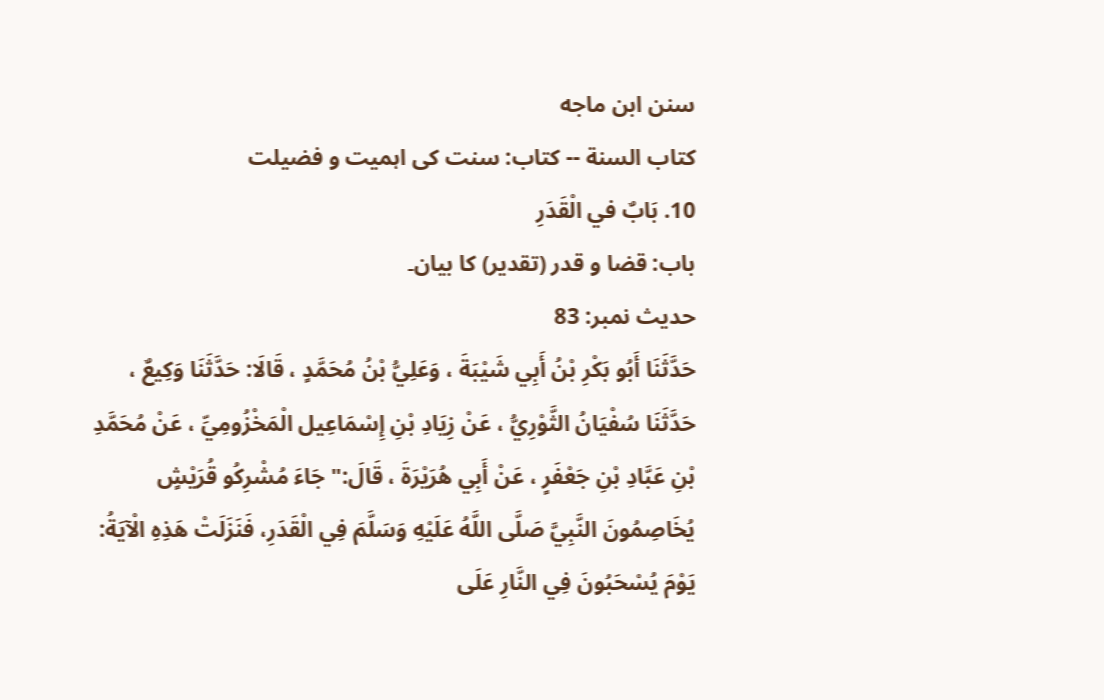سنن ابن ماجه
كتاب السنة -- کتاب: سنت کی اہمیت و فضیلت
10. بَابٌ في الْقَدَرِ
باب: قضا و قدر (تقدیر) کا بیان۔
حدیث نمبر: 83
حَدَّثَنَا أَبُو بَكْرِ بْنُ أَبِي شَيْبَةَ ، وَعَلِيُّ بْنُ مُحَمَّدٍ ، قَالَا: حَدَّثَنَا وَكِيعٌ ، حَدَّثَنَا سُفْيَانُ الثَّوْرِيُّ ، عَنْ زِيَادِ بْنِ إِسْمَاعِيل الْمَخْزُومِيِّ ، عَنْ مُحَمَّدِ بْنِ عَبَّادِ بْنِ جَعْفَرٍ ، عَنْ أَبِي هُرَيْرَةَ ، قَالَ:" جَاءَ مُشْرِكُو قُرَيْشٍ يُخَاصِمُونَ النَّبِيَّ صَلَّى اللَّهُ عَلَيْهِ وَسَلَّمَ فِي الْقَدَرِ، فَنَزَلَتْ هَذِهِ الْآيَةُ: يَوْمَ يُسْحَبُونَ فِي النَّارِ عَلَى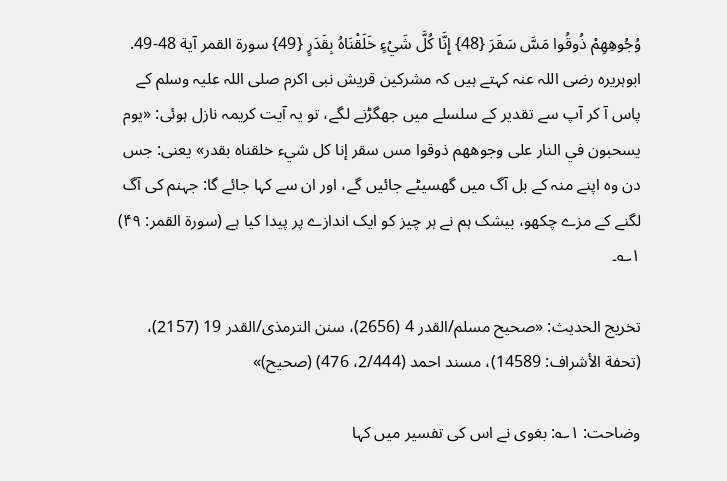وُجُوهِهِمْ ذُوقُوا مَسَّ سَقَرَ {48} إِنَّا كُلَّ شَيْءٍ خَلَقْنَاهُ بِقَدَرٍ {49} سورة القمر آية 48-49.
ابوہریرہ رضی اللہ عنہ کہتے ہیں کہ مشرکین قریش نبی اکرم صلی اللہ علیہ وسلم کے پاس آ کر آپ سے تقدیر کے سلسلے میں جھگڑنے لگے، تو یہ آیت کریمہ نازل ہوئی: «يوم يسحبون في النار على وجوههم ذوقوا مس سقر إنا كل شيء خلقناه بقدر» یعنی: جس دن وہ اپنے منہ کے بل آگ میں گھسیٹے جائیں گے، اور ان سے کہا جائے گا: جہنم کی آگ لگنے کے مزے چکھو، بیشک ہم نے ہر چیز کو ایک اندازے پر پیدا کیا ہے (سورۃ القمر: ۴۹) ۱؎۔

تخریج الحدیث: «صحیح مسلم/القدر 4 (2656)، سنن الترمذی/القدر 19 (2157)، (تحفة الأشراف: 14589)، مسند احمد (2/444، 476) (صحیح)»

وضاحت: ۱؎: بغوی نے اس کی تفسیر میں کہا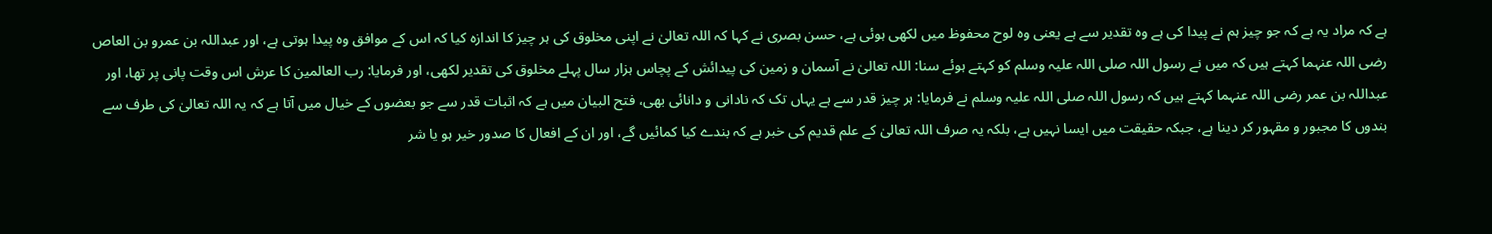ہے کہ مراد یہ ہے کہ جو چیز ہم نے پیدا کی ہے وہ تقدیر سے ہے یعنی وہ لوح محفوظ میں لکھی ہوئی ہے، حسن بصری نے کہا کہ اللہ تعالیٰ نے اپنی مخلوق کی ہر چیز کا اندازہ کیا کہ اس کے موافق وہ پیدا ہوتی ہے، اور عبداللہ بن عمرو بن العاص رضی اللہ عنہما کہتے ہیں کہ میں نے رسول اللہ صلی اللہ علیہ وسلم کو کہتے ہوئے سنا: اللہ تعالیٰ نے آسمان و زمین کی پیدائش کے پچاس ہزار سال پہلے مخلوق کی تقدیر لکھی، اور فرمایا: رب العالمین کا عرش اس وقت پانی پر تھا، اور عبداللہ بن عمر رضی اللہ عنہما کہتے ہیں کہ رسول اللہ صلی اللہ علیہ وسلم نے فرمایا: ہر چیز قدر سے ہے یہاں تک کہ نادانی و دانائی بھی، فتح البیان میں ہے کہ اثبات قدر سے جو بعضوں کے خیال میں آتا ہے کہ یہ اللہ تعالیٰ کی طرف سے بندوں کا مجبور و مقہور کر دینا ہے، جبکہ حقیقت میں ایسا نہیں ہے، بلکہ یہ صرف اللہ تعالیٰ کے علم قدیم کی خبر ہے کہ بندے کیا کمائیں گے، اور ان کے افعال کا صدور خیر ہو یا شر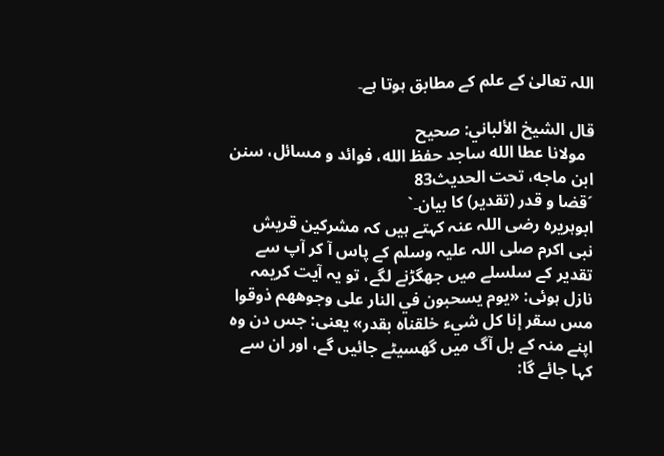اللہ تعالیٰ کے علم کے مطابق ہوتا ہے۔

قال الشيخ الألباني: صحيح
  مولانا عطا الله ساجد حفظ الله، فوائد و مسائل، سنن ابن ماجه، تحت الحديث83
´قضا و قدر (تقدیر) کا بیان۔`
ابوہریرہ رضی اللہ عنہ کہتے ہیں کہ مشرکین قریش نبی اکرم صلی اللہ علیہ وسلم کے پاس آ کر آپ سے تقدیر کے سلسلے میں جھگڑنے لگے، تو یہ آیت کریمہ نازل ہوئی: «يوم يسحبون في النار على وجوههم ذوقوا مس سقر إنا كل شيء خلقناه بقدر» یعنی: جس دن وہ اپنے منہ کے بل آگ میں گھسیٹے جائیں گے، اور ان سے کہا جائے گا: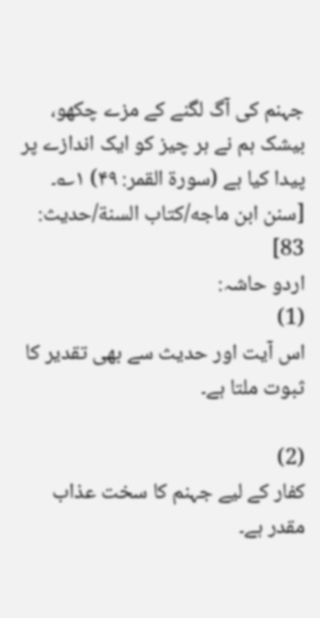جہنم کی آگ لگنے کے مزے چکھو، بیشک ہم نے ہر چیز کو ایک اندازے پر پیدا کیا ہے (سورۃ القمر: ۴۹) ۱؎۔ [سنن ابن ماجه/كتاب السنة/حدیث: 83]
اردو حاشہ:
(1)
اس آیت اور حدیث سے بھی تقدیر کا ثبوت ملتا ہے۔

(2)
کفار کے لیے جہنم کا سخت عذاب مقدر ہے۔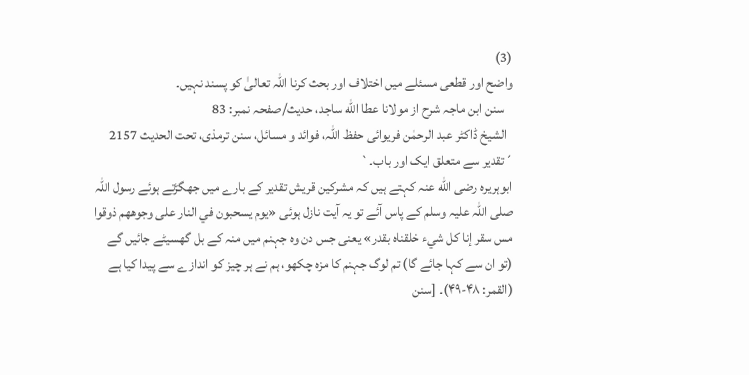(3)
واضح اور قطعی مسئلے میں اختلاف اور بحث کرنا اللہ تعالیٰ کو پسند نہیں۔
   سنن ابن ماجہ شرح از مولانا عطا الله ساجد، حدیث/صفحہ نمبر: 83
  الشیخ ڈاکٹر عبد الرحمٰن فریوائی حفظ اللہ، فوائد و مسائل، سنن ترمذی، تحت الحديث 2157
´تقدیر سے متعلق ایک اور باب۔`
ابوہریرہ رضی الله عنہ کہتے ہیں کہ مشرکین قریش تقدیر کے بارے میں جھگڑتے ہوئے رسول اللہ صلی اللہ علیہ وسلم کے پاس آئے تو یہ آیت نازل ہوئی «يوم يسحبون في النار على وجوههم ذوقوا مس سقر إنا كل شيء خلقناه بقدر» یعنی جس دن وہ جہنم میں منہ کے بل گھسیٹے جائیں گے (تو ان سے کہا جائے گا) تم لوگ جہنم کا مزہ چکھو، ہم نے ہر چیز کو اندازے سے پیدا کیا ہے (القمر: ۴۸-۴۹)۔ [سنن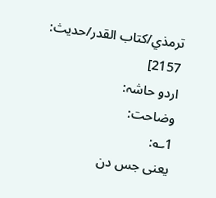ترمذي/كتاب القدر/حدیث: 2157]
اردو حاشہ:
وضاحت:
1؎:
یعنی جس دن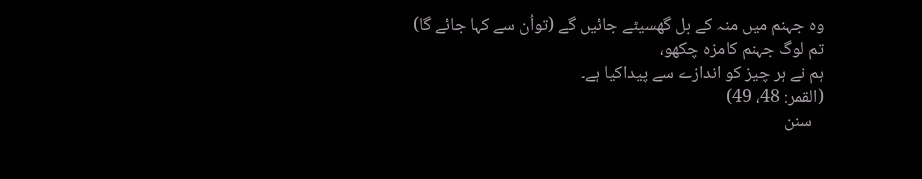وہ جہنم میں منہ کے بل گھسیٹے جائیں گے (تواُن سے کہا جائے گا) تم لوگ جہنم کامزہ چکھو،
ہم نے ہر چیز کو اندازے سے پیداکیا ہے۔
(القمر: 48، 49)
   سنن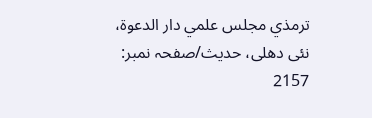ترمذي مجلس علمي دار الدعوة، نئى دهلى، حدیث/صفحہ نمبر: 2157